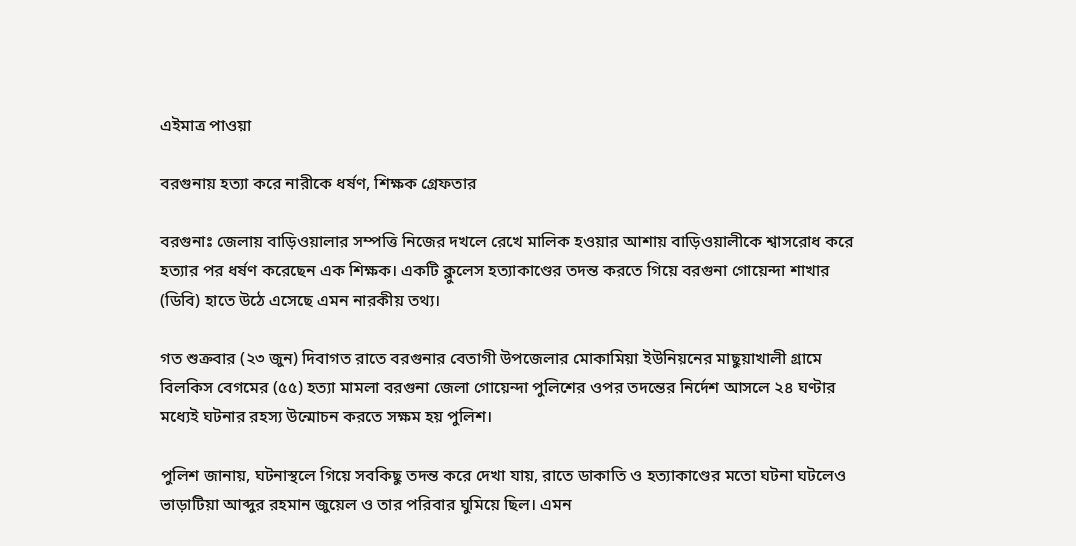এইমাত্র পাওয়া

বরগুনায় হত্যা করে নারীকে ধর্ষণ, শিক্ষক গ্রেফতার

বরগুনাঃ জেলায় বাড়িওয়ালার সম্পত্তি নিজের দখলে রেখে মালিক হওয়ার আশায় বাড়িওয়ালীকে শ্বাসরোধ করে হত্যার পর ধর্ষণ করেছেন এক শিক্ষক। একটি ক্লুলেস হত্যাকাণ্ডের তদন্ত করতে গিয়ে বরগুনা গোয়েন্দা শাখার (ডিবি) হাতে উঠে এসেছে এমন নারকীয় তথ্য।

গত শুক্রবার (২৩ জুন) দিবাগত রাতে বরগুনার বেতাগী উপজেলার মোকামিয়া ইউনিয়নের মাছুয়াখালী গ্রামে বিলকিস বেগমের (৫৫) হত্যা মামলা বরগুনা জেলা গোয়েন্দা পুলিশের ওপর তদন্তের নির্দেশ আসলে ২৪ ঘণ্টার মধ্যেই ঘটনার রহস্য উন্মোচন করতে সক্ষম হয় পুলিশ।

পুলিশ জানায়, ঘটনাস্থলে গিয়ে সবকিছু তদন্ত করে দেখা যায়, রাতে ডাকাতি ও হত্যাকাণ্ডের মতো ঘটনা ঘটলেও ভাড়াটিয়া আব্দুর রহমান জুয়েল ও তার পরিবার ঘুমিয়ে ছিল। এমন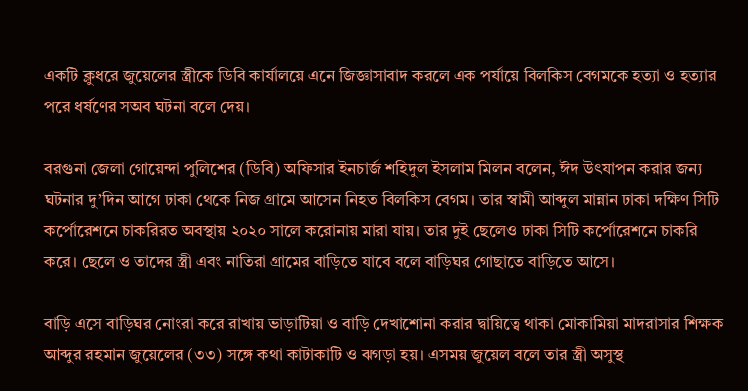একটি ক্লুধরে জুয়েলের স্ত্রীকে ডিবি কার্যালয়ে এনে জিজ্ঞাসাবাদ করলে এক পর্যায়ে বিলকিস বেগমকে হত্যা ও হত‍্যার পরে ধর্ষণের সঅব ঘটনা বলে দেয়।

বরগুনা জেলা গোয়েন্দা পুলিশের (ডিবি) অফিসার ইনচার্জ শহিদুল ইসলাম মিলন বলেন, ঈদ উৎযাপন করার জন্য ঘটনার দু’দিন আগে ঢাকা থেকে নিজ গ্রামে আসেন নিহত বিলকিস বেগম। তার স্বামী আব্দুল মান্নান ঢাকা দক্ষিণ সিটি কর্পোরেশনে চাকরিরত অবস্থায় ২০২০ সালে করোনায় মারা যায়। তার দুই ছেলেও ঢাকা সিটি কর্পোরেশনে চাকরি করে। ছেলে ও তাদের স্ত্রী এবং নাতিরা গ্রামের বাড়িতে যাবে বলে বাড়িঘর গোছাতে বাড়িতে আসে।

বাড়ি এসে বাড়িঘর নোংরা করে রাখায় ভাড়াটিয়া ও বাড়ি দেখাশোনা করার দ্বায়িত্বে থাকা মোকামিয়া মাদরাসার শিক্ষক আব্দুর রহমান জুয়েলের (৩৩) সঙ্গে কথা কাটাকাটি ও ঝগড়া হয়। এসময় জুয়েল বলে তার স্ত্রী অসুস্থ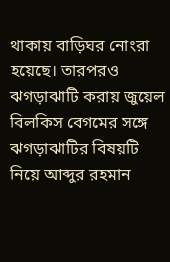থাকায় বাড়িঘর নোংরা হয়েছে। তারপরও ঝগড়াঝাটি করায় জুয়েল বিলকিস বেগমের সঙ্গে ঝগড়াঝাটির বিষয়টি নিয়ে আব্দুর রহমান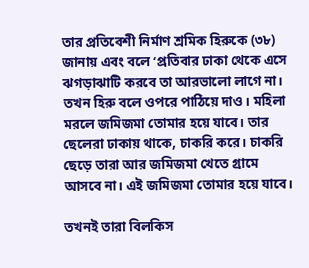তার প্রতিবেশী নির্মাণ শ্রমিক হিরুকে (৩৮) জানায় এবং বলে ‘প্রতিবার ঢাকা থেকে এসে ঝগড়াঝাটি করবে তা আরভালো লাগে না। তখন হিরু বলে ওপরে পাঠিয়ে দাও। মহিলা মরলে জমিজমা তোমার হয়ে যাবে। তার ছেলেরা ঢাকায় থাকে, চাকরি করে। চাকরি ছেড়ে তারা আর জমিজমা খেতে গ্রামে আসবে না। এই জমিজমা তোমার হয়ে যাবে।

তখনই তারা বিলকিস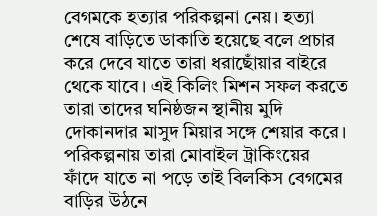বেগমকে হত্যার পরিকল্পনা নেয়। হত্যা শেষে বাড়িতে ডাকাতি হয়েছে বলে প্রচার করে দেবে যাতে তারা ধরাছোঁয়ার বাইরে থেকে যাবে। এই কিলিং মিশন সফল করতে তারা তাদের ঘনিষ্ঠজন স্থানীয় মুদি দোকানদার মাসুদ মিয়ার সঙ্গে শেয়ার করে। পরিকল্পনায় তারা মোবাইল ট্রাকিংয়ের ফাঁদে যাতে না পড়ে তাই বিলকিস বেগমের বাড়ির উঠনে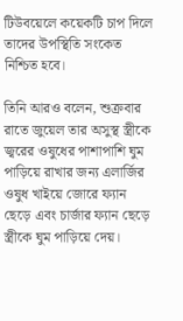টিউবয়েলে কয়েকটি চাপ দিলে তাদের উপস্থিতি সংকেত নিশ্চিত হবে।

তিনি আরও বলেন, শুক্রবার রাতে জুয়েল তার অসুস্থ স্ত্রীকে জ্বরের ওষুধের পাশাপাশি ঘুম পাড়িয়ে রাখার জন্য এলার্জির ওষুধ খাইয়ে জোরে ফ্যান ছেড়ে এবং চার্জার ফ্যান ছেড়ে স্ত্রীকে ঘুম পাড়িয়ে দেয়।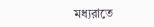মধ্যরাতে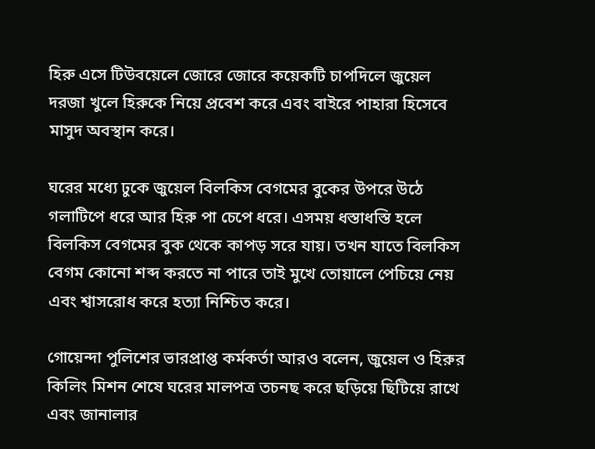হিরু এসে টিউবয়েলে জোরে জোরে কয়েকটি চাপদিলে জুয়েল দরজা খুলে হিরুকে নিয়ে প্রবেশ করে এবং বাইরে পাহারা হিসেবে মাসুদ অবস্থান করে।

ঘরের মধ্যে ঢুকে জুয়েল বিলকিস বেগমের বুকের উপরে উঠে গলাটিপে ধরে আর হিরু পা চেপে ধরে। এসময় ধস্তাধস্তি হলে বিলকিস বেগমের বুক থেকে কাপড় সরে যায়। তখন যাতে বিলকিস বেগম কোনো শব্দ করতে না পারে তাই মুখে তোয়ালে পেচিয়ে নেয় এবং শ্বাসরোধ করে হত্যা নিশ্চিত করে।

গোয়েন্দা পুলিশের ভারপ্রাপ্ত কর্মকর্তা আরও বলেন, জুয়েল ও হিরুর কিলিং মিশন শেষে ঘরের মালপত্র তচনছ করে ছড়িয়ে ছিটিয়ে রাখে এবং জানালার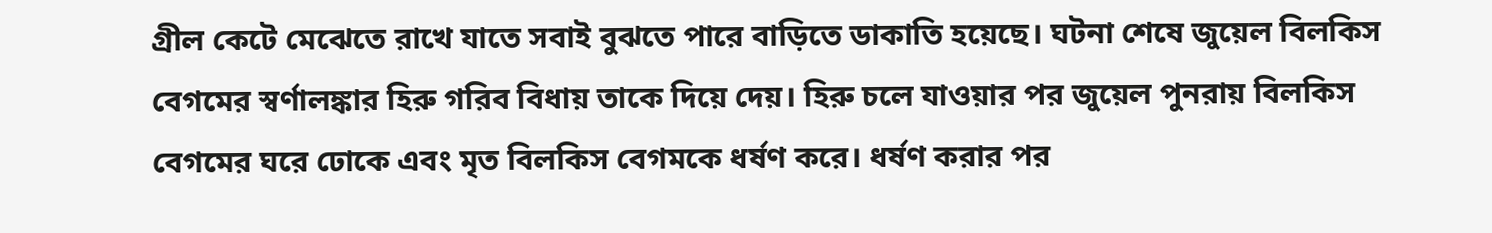গ্রীল কেটে মেঝেতে রাখে যাতে সবাই বুঝতে পারে বাড়িতে ডাকাতি হয়েছে। ঘটনা শেষে জুয়েল বিলকিস বেগমের স্বর্ণালঙ্কার হিরু গরিব বিধায় তাকে দিয়ে দেয়। হিরু চলে যাওয়ার পর জুয়েল পুনরায় বিলকিস বেগমের ঘরে ঢোকে এবং মৃত বিলকিস বেগমকে ধর্ষণ করে। ধর্ষণ করার পর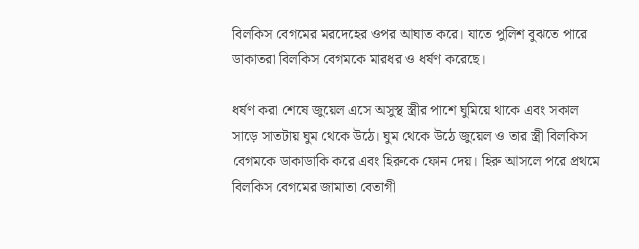বিলকিস বেগমের মরদেহের ওপর আঘাত করে। যাতে পুলিশ বুঝতে পারে ডাকাতরা বিলকিস বেগমকে মারধর ও ধর্ষণ করেছে।

ধর্ষণ করা শেষে জুয়েল এসে অসুস্থ স্ত্রীর পাশে ঘুমিয়ে থাকে এবং সকাল সাড়ে সাতটায় ঘুম থেকে উঠে। ঘুম থেকে উঠে জুয়েল ও তার স্ত্রী বিলকিস বেগমকে ডাকাডাকি করে এবং হিরুকে ফোন দেয়। হিরু আসলে পরে প্রথমে বিলকিস বেগমের জামাতা বেতাগী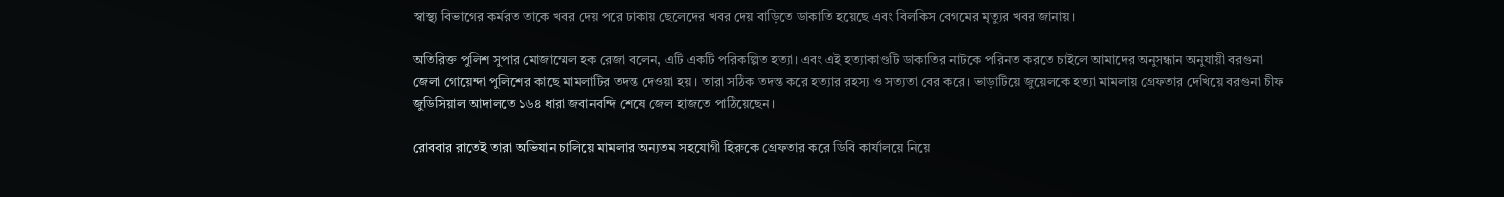স্বাস্থ্য বিভাগের কর্মরত তাকে খবর দেয় পরে ঢাকায় ছেলেদের খবর দেয় বাড়িতে ডাকাতি হয়েছে এবং বিলকিস বেগমের মৃত্যুর খবর জানায়।

অতিরিক্ত পুলিশ সুপার মোজাম্মেল হক রেজা বলেন, এটি একটি পরিকল্পিত হত্যা। এবং এই হত্যাকাণ্ডটি ডাকাতির নাটকে পরিনত করতে চাইলে আমাদের অনুসন্ধান অনুযায়ী বরগুনা জেলা গোয়েন্দা পুলিশের কাছে মামলাটির তদন্ত দেওয়া হয়। তারা সঠিক তদন্ত করে হত্যার রহস্য ও সত্যতা বের করে। ভাড়াটিয়ে জুয়েলকে হত্যা মামলায় গ্রেফতার দেখিয়ে বরগুনা চীফ জুডিসিয়াল আদালতে ১৬৪ ধারা জবানবন্দি শেষে জেল হাজতে পাঠিয়েছেন।

রোববার রাতেই তারা অভিযান চালিয়ে মামলার অন্যতম সহযোগী হিরুকে গ্রেফতার করে ডিবি কার্যালয়ে নিয়ে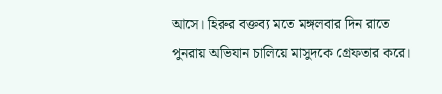আসে। হিরুর বক্তব্য মতে মঙ্গলবার দিন রাতে পুনরায় অভিযান চালিয়ে মাসুদকে গ্রেফতার করে।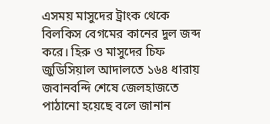এসময় মাসুদের ট্রাংক থেকে বিলকিস বেগমের কানের দুল জব্দ করে। হিরু ও মাসুদের চিফ জুডিসিয়াল আদালতে ১৬৪ ধারায় জবানবন্দি শেষে জেলহাজতে পাঠানো হয়েছে বলে জানান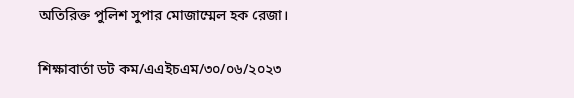অতিরিক্ত পুলিশ সুপার মোজাম্মেল হক রেজা।

শিক্ষাবার্তা ডট কম/এএইচএম/৩০/০৬/২০২৩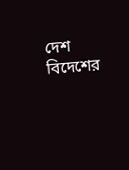দেশ বিদেশের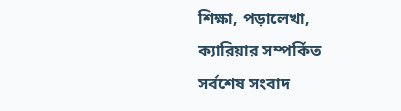শিক্ষা, পড়ালেখা, ক্যারিয়ার সম্পর্কিত সর্বশেষ সংবাদ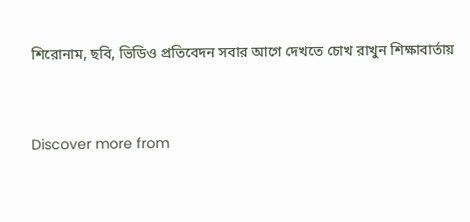শিরোনাম, ছবি, ভিডিও প্রতিবেদন সবার আগে দেখতে চোখ রাখুন শিক্ষাবার্তায়


Discover more from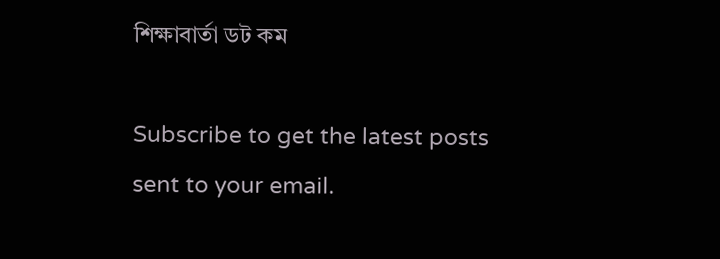শিক্ষাবার্তা ডট কম

Subscribe to get the latest posts sent to your email.